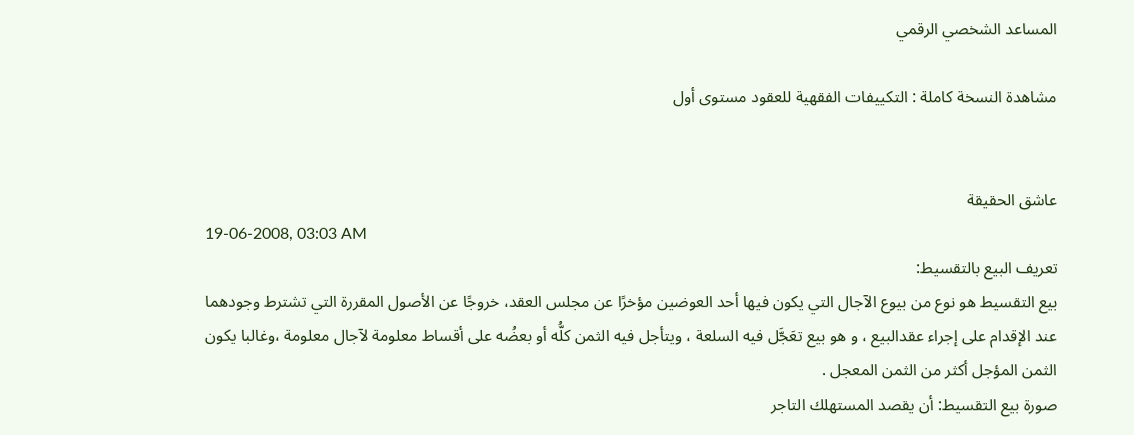المساعد الشخصي الرقمي

مشاهدة النسخة كاملة : التكييفات الفقهية للعقود مستوى أول


عاشق الحقيقة
19-06-2008, 03:03 AM
تعريف البيع بالتقسيط:
بيع التقسيط هو نوع من بيوع الآجال التي يكون فيها أحد العوضين مؤخرًا عن مجلس العقد، خروجًا عن الأصول المقررة التي تشترط وجودهما عند الإقدام على إجراء عقدالبيع ، و هو بيع تعَجَّل فيه السلعة ، ويتأجل فيه الثمن كلُّه أو بعضُه على أقساط معلومة لآجال معلومة ،وغالبا يكون الثمن المؤجل أكثر من الثمن المعجل .
صورة بيع التقسيط: أن يقصد المستهلك التاجر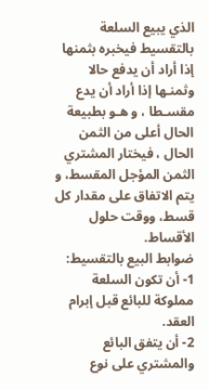الذي يبيع السلعة بالتقسيط فيخبره بثمنها إذا أراد أن يدفع حالا وثمنـها إذا أراد أن يدع مقسـطا ، و هـو بطبيعة الحال أعلى من الثمن الحال ، فيختار المشتري الثمن المؤجل المقسط، و يتم الاتفاق على مقدار كل قسط، ووقت حلول الأقساط.
ضوابط البيع بالتقسيط: 1- أن تكون السلعة مملوكة للبائع قبل إبرام العقد.
2- أن يتفق البائع والمشتري على نوع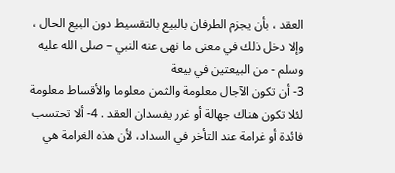العقد ، بأن يجزم الطرفان بالبيع بالتقسيط دون البيع الحال ، وإلا دخل ذلك في معنى ما نهى عنه النبي – صلى الله عليه وسلم - من البيعتين في بيعة
3- أن تكون الآجال معلومة والثمن معلوما والأقساط معلومة لئلا تكون هناك جهالة أو غرر يفسدان العقد . 4- ألا تحتسب فائدة أو غرامة عند التأخر في السداد، لأن هذه الغرامة هي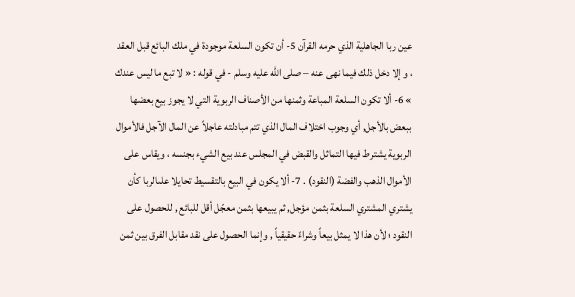عين ربا الجاهلية الذي حرمه القرآن 5- أن تكون السلعة موجودة في ملك البائع قبل العقد ، و إلا دخل ذلك فيما نهى عنه – صلى الله عليه وسلم - في قوله : « لا تبع ما ليس عندك » 6- ألا تكون السلعة المباعة وثمنها من الأصناف الربوية التي لا يجوز بيع بعضها ببعض بالأجل, أي وجوب اختلاف المال الذي تتم مبادلته عاجلاً عن المال الآجل فالأموال الربوية يشترط فيها التماثل والقبض في المجلس عند بيع الشيء بجنسه ، ويقاس على الأموال الذهب والفضة (النقود) . 7- ألا يكون في البيع بالتقسيط تحايلا علىالربا كأن يشتري المشتري السلعة بثمن مؤجل, ثم يبيعها بثمن معجّل أقل للبائع , للحصول على النقود ؛ لأن هذا لا يمثل بيعاً وشراءً حقيقياً , وإنما الحصول على نقد مقابل الفرق بين ثمن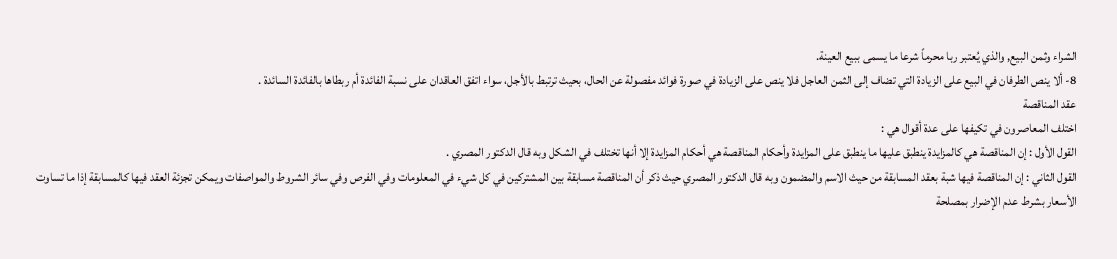الشراء وثمن البيع, والذي يُعتبر ربا محرماً شرعا ما يسمى ببيع العينة.
8- ألا ينص الطرفان في البيع على الزيادة التي تضاف إلى الثمن العاجل فلا ينص على الزيادة في صورة فوائد مفصولة عن الحال، بحيث ترتبط بالأجل، سواء اتفق العاقدان على نسبة الفائدة أم ربطاها بالفائدة السائدة .
عقد المناقصة
اختلف المعاصرون في تكيفها على عدة أقوال هي :
القول الأول : إن المناقصة هي كالمزايدة ينطبق عليها ما ينطبق على المزايدة وأحكام المناقصة هي أحكام المزايدة إلا أنها تختلف في الشكل وبه قال الدكتور المصري .
القول الثاني : إن المناقصة فيها شبة بعقد المسابقة من حيث الاسم والمضمون وبه قال الدكتور المصري حيث ذكر أن المناقصة مسابقة بين المشتركين في كل شيء في المعلومات وفي الفرص وفي سائر الشروط والمواصفات ويمكن تجزئة العقد فيها كالمسابقة إذا ما تساوت الأسعار بشرط عدم الإضرار بمصلحة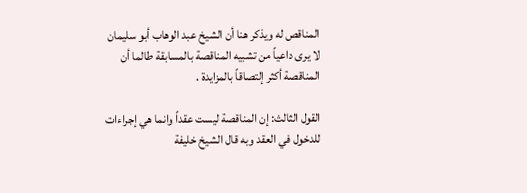المناقص له ويذكر هنا أن الشيخ عبد الوهاب أبو سليمان لا يرى داعياً من تشبيه المناقصة بالمسابقة طالما أن المناقصة أكثر إلتصاقاً بالمزايدة .

القول الثالث: إن المناقصة ليست عقداً وانما هي إجراءات للدخول في العقد وبه قال الشيخ خليفة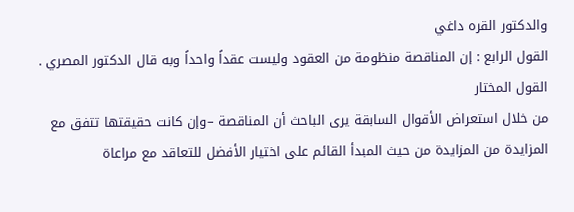والدكتور القره داغي
القول الرابع : إن المناقصة منظومة من العقود وليست عقداً واحداً وبه قال الدكتور المصري .
القول المختار
من خلال استعراض الأقوال السابقة يرى الباحث أن المناقصة –وإن كانت حقيقتها تتفق مع المزايدة من المزايدة من حيث المبدأ القائم على اختيار الأفضل للتعاقد مع مراعاة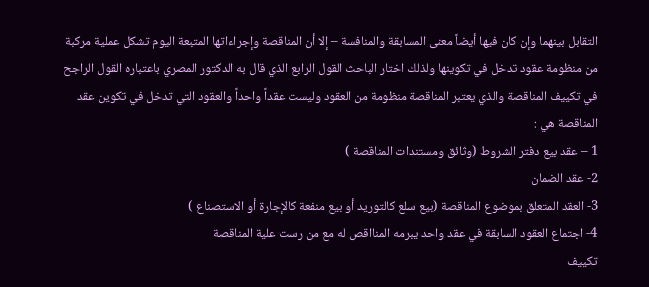التقابل بينهما وإن كان فيها أيضاً معنى المسابقة والمنافسة – إلا أن المناقصة وإجراءاتها المتبعة اليوم تشكل عملية مركبة من منظومة عقود تدخل في تكوينها ولذلك اختار الباحث القول الرابع الذي قال به الدكتور المصري باعتباره القول الراجح في تكييف المناقصة والذي يعتبر المناقصة منظومة من العقود وليست عقداً واحداً والعقود التي تدخل في تكوين عقد المناقصة هي :
1 – عقد بيع دفتر الشروط (وثائق ومستندات المناقصة )
2- عقد الضمان
3- العقد المتعلق بموضوع المناقصة (بيع سلع كالتوريد أو بيع منفعة كالإجارة أو الاستصناع )
4- اجتماع العقود السابقة في عقد واحد يبرمه المنااقص له مع من رست علية المناقصة
تكييف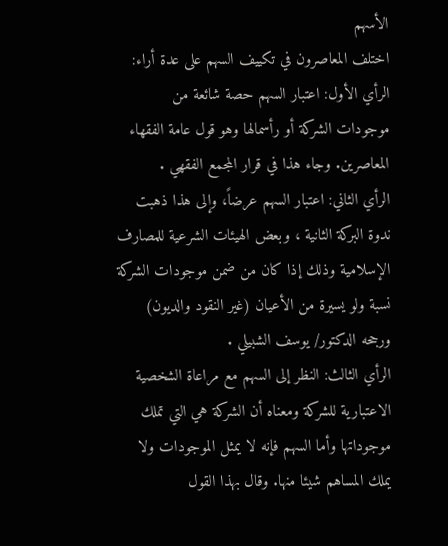الأسهم
اختلف المعاصرون في تكييف السهم على عدة أراء:
الرأي الأول: اعتبار السهم حصة شائعة من موجودات الشركة أو رأسمالها وهو قول عامة الفقهاء المعاصرين. وجاء هذا في قرار المجمع الفقهي .
الرأي الثاني: اعتبار السهم عرضاً، وإلى هذا ذهبت ندوة البركة الثانية ، وبعض الهيئات الشرعية للمصارف الإسلامية وذلك إذا كان من ضمن موجودات الشركة نسبة ولو يسيرة من الأعيان (غير النقود والديون) ورجحه الدكتور/ يوسف الشبيلي .
الرأي الثالث: النظر إلى السهم مع مراعاة الشخصية الاعتبارية للشركة ومعناه أن الشركة هي التي تملك موجوداتها وأما السهم فإنه لا يمثل الموجودات ولا يملك المساهم شيئا منها. وقال بهذا القول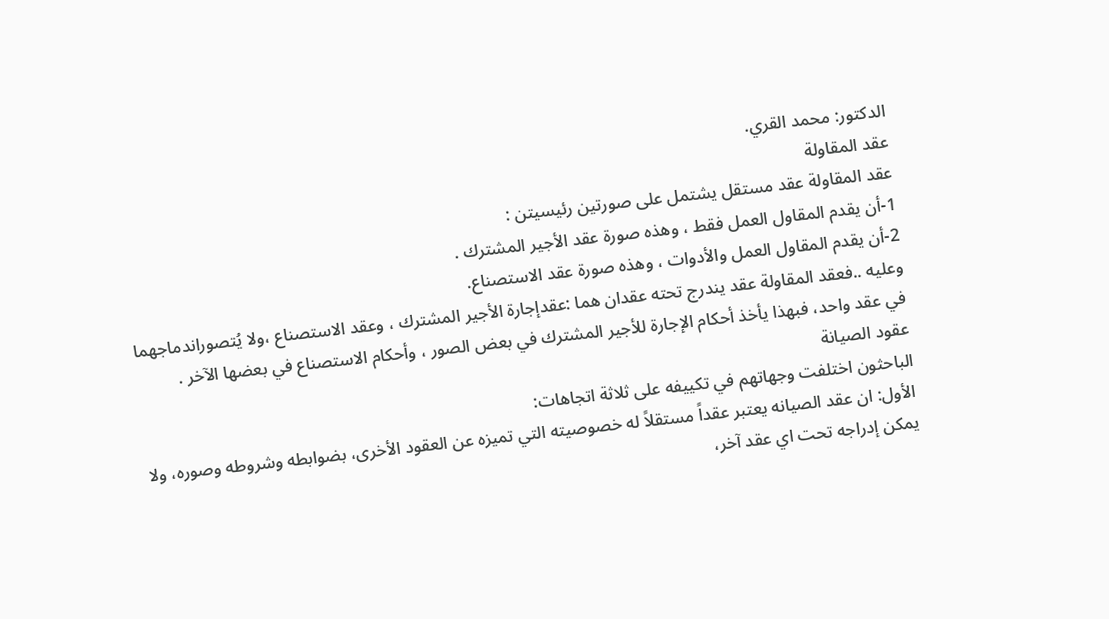الدكتور: محمد القري.
عقد المقاولة
عقد المقاولة عقد مستقل يشتمل على صورتين رئيسيتن :
1-أن يقدم المقاول العمل فقط ، وهذه صورة عقد الأجير المشترك .
2-أن يقدم المقاول العمل والأدوات ، وهذه صورة عقد الاستصناع.
وعليه ..فعقد المقاولة عقد يندرج تحته عقدان هما :عقدإجارة الأجير المشترك ، وعقد الاستصناع ،ولا يُتصوراندماجهما في عقد واحد، فبهذا يأخذ أحكام الإجارة للأجير المشترك في بعض الصور ، وأحكام الاستصناع في بعضها الآخر .
عقود الصيانة
الباحثون اختلفت وجهاتهم في تكييفه على ثلاثة اتجاهات:
الأول: ان عقد الصيانه يعتبر عقداً مستقلاً له خصوصيته التي تميزه عن العقود الأخرى، بضوابطه وشروطه وصوره، ولا يمكن إدراجه تحت اي عقد آخر،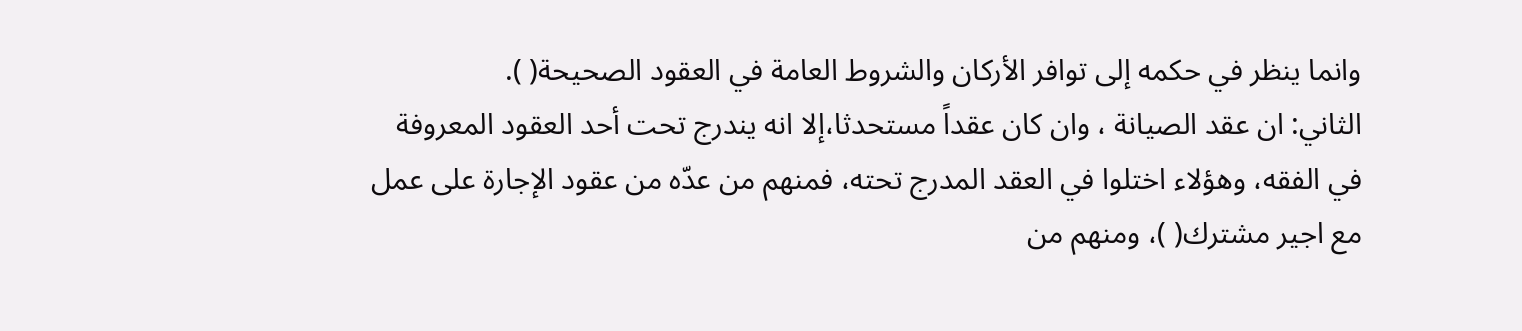وانما ينظر في حكمه إلى توافر الأركان والشروط العامة في العقود الصحيحة( ).
الثاني: ان عقد الصيانة ، وان كان عقداً مستحدثا،إلا انه يندرج تحت أحد العقود المعروفة في الفقه، وهؤلاء اختلوا في العقد المدرج تحته، فمنهم من عدّه من عقود الإجارة على عمل مع اجير مشترك( )، ومنهم من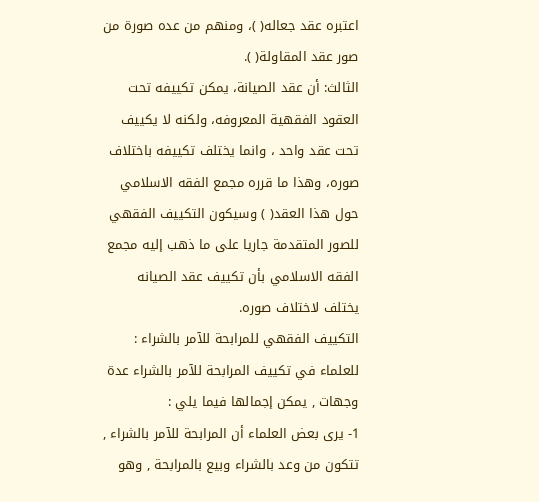اعتبره عقد جعاله( )، ومنهم من عده صورة من صور عقد المقاولة( ).
الثالث: أن عقد الصيانة، يمكن تكييفه تحت العقود الفقهية المعروفه، ولكنه لا يكييف تحت عقد واحد ، وانما يختلف تكييفه باختلاف صوره، وهذا ما قرره مجمع الفقه الاسلامي حول هذا العقد( ) وسيكون التكييف الفقهي للصور المتقدمة جاريا على ما ذهب إليه مجمع الفقه الاسلامي بأن تكييف عقد الصيانه يختلف لاختلاف صوره.
التكييف الفقهي للمرابحة للآمر بالشراء :
للعلماء في تكييف المرابحة للآمر بالشراء عدة وجهات , يمكن إجمالها فيما يلي :
1- يرى بعض العلماء أن المرابحة للآمر بالشراء , تتكون من وعد بالشراء وبيع بالمرابحة , وهو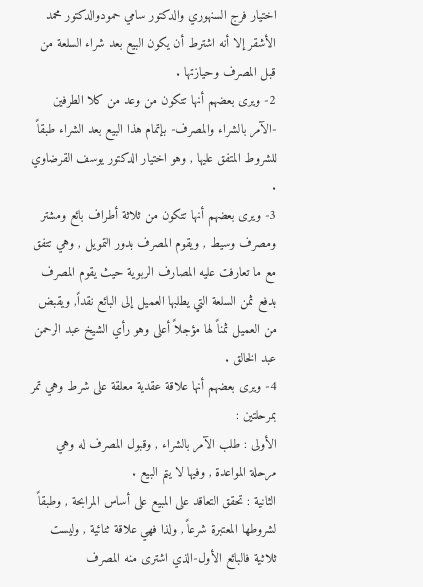اختيار فرج السنهوري والدكتور سامي حمودوالدكتور محمد الأشقر إلا أنه اشترط أن يكون البيع بعد شراء السلعة من قبل المصرف وحيازتها .
2- ويرى بعضهم أنها تتكون من وعد من كلا الطرفين -الآمر بالشراء والمصرف- بإتمام هذا البيع بعد الشراء طبقاً للشروط المتفق عليها , وهو اختيار الدكتور يوسف القرضاوي .
3- ويرى بعضهم أنها تتكون من ثلاثة أطراف بائع ومشتر ومصرف وسيط , ويقوم المصرف بدور التمويل , وهي تتفق مع ما تعارفت عليه المصارف الربوية حيث يقوم المصرف بدفع ثمن السلعة التي يطلبها العميل إلى البائع نقداً, ويقبض من العميل ثمناً لها مؤجلاً أعلى وهو رأي الشيخ عبد الرحمن عبد الخالق .
4- ويرى بعضهم أنها علاقة عقدية معلقة على شرط وهي تمر بمرحلتين :
الأولى : طلب الآمر بالشراء , وقبول المصرف له وهي مرحلة المواعدة , وفيها لا يتم البيع .
الثانية : تحقق التعاقد على المبيع على أساس المرابحة , وطبقاً لشروطها المعتبرة شرعاً , ولذا فهي علاقة ثنائية , وليست ثلاثية فالبائع الأول-الذي اشترى منه المصرف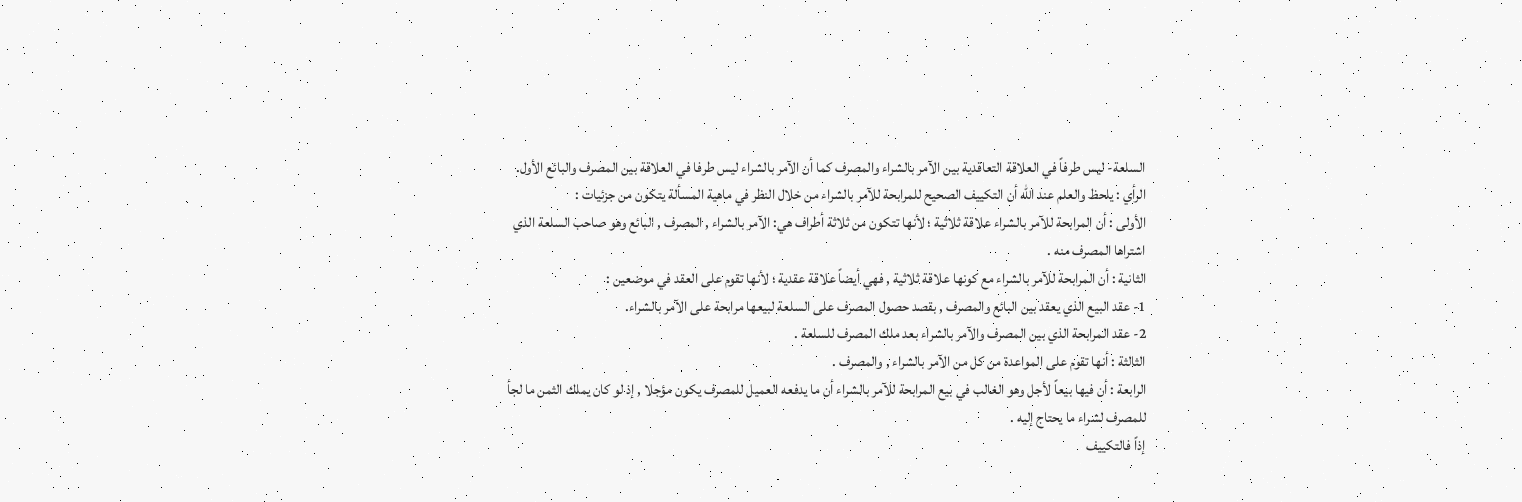السلعة- ليس طرفاً في العلاقة التعاقدية بين الآمر بالشراء والمصرف كما أن الآمر بالشراء ليس طرفا في العلاقة بين المصرف والبائع الأول.
الرأي : يلحظ والعلم عند الله أن التكييف الصحيح للمرابحة للآمر بالشراء من خلال النظر في ماهية المسألة يتكون من جزئيات :
الأولى : أن المرابحة للآمر بالشراء علاقة ثلاثية ؛ لأنها تتكون من ثلاثة أطراف هي: الآمر بالشراء , المصرف , البائع وهو صاحب السلعة الذي اشتراها المصرف منه .
الثانية : أن المرابحة للآمر بالشراء مع كونها علاقة ثلاثية , فهي أيضاً علاقة عقدية ؛ لأنها تقوم على العقد في موضعين :
1- عقد البيع الذي يعقد بين البائع والمصرف , بقصد حصول المصرف على السلعة لبيعها مرابحة على الآمر بالشراء.
2- عقد المرابحة الذي بين المصرف والآمر بالشراء بعد ملك المصرف للسلعة .
الثالثة : أنها تقوم على المواعدة من كل من الآمر بالشراء , والمصرف .
الرابعة : أن فيها بيعاً لأجل وهو الغالب في بيع المرابحة للآمر بالشراء أن ما يدفعه العميل للمصرف يكون مؤجلا , إذ لو كان يملك الثمن ما لجأ للمصرف لشراء ما يحتاج إليه .
إذاً فالتكييف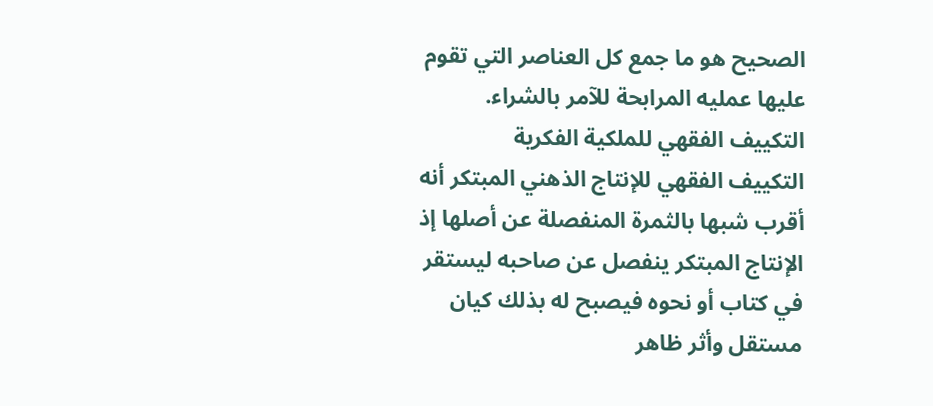الصحيح هو ما جمع كل العناصر التي تقوم عليها عمليه المرابحة للآمر بالشراء.
التكييف الفقهي للملكية الفكرية
التكييف الفقهي للإنتاج الذهني المبتكر أنه أقرب شبها بالثمرة المنفصلة عن أصلها إذ الإنتاج المبتكر ينفصل عن صاحبه ليستقر في كتاب أو نحوه فيصبح له بذلك كيان مستقل وأثر ظاهر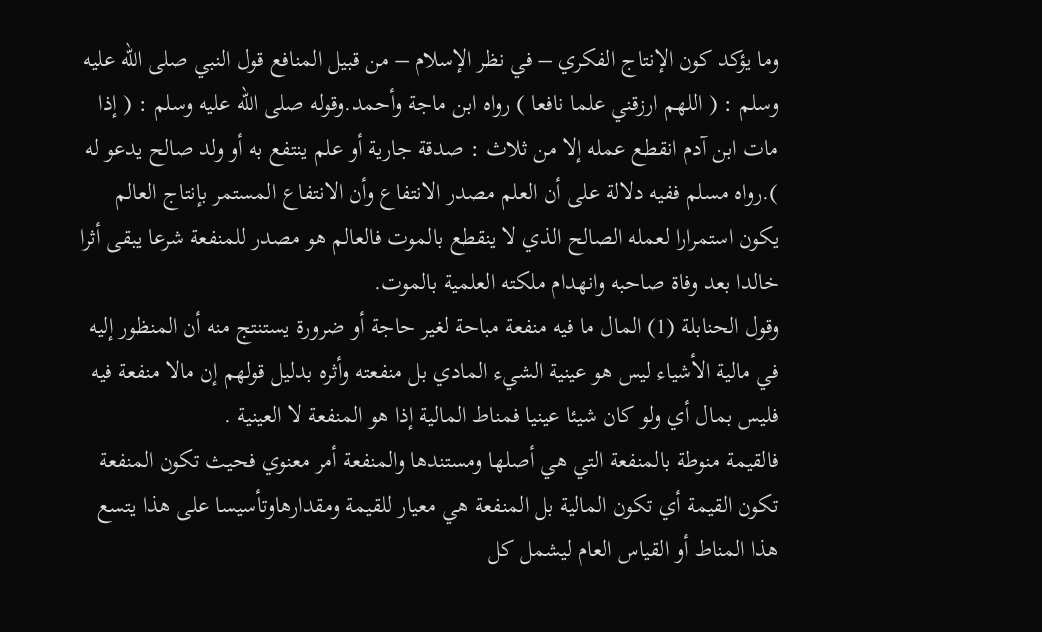وما يؤكد كون الإنتاج الفكري – في نظر الإسلام – من قبيل المنافع قول النبي صلى الله عليه وسلم : ( اللهم ارزقني علما نافعا ) رواه ابن ماجة وأحمد.وقوله صلى الله عليه وسلم : ( إذا مات ابن آدم انقطع عمله إلا من ثلاث : صدقة جارية أو علم ينتفع به أو ولد صالح يدعو له ).رواه مسلم ففيه دلالة على أن العلم مصدر الانتفاع وأن الانتفاع المستمر بإنتاج العالم يكون استمرارا لعمله الصالح الذي لا ينقطع بالموت فالعالم هو مصدر للمنفعة شرعا يبقى أثرا خالدا بعد وفاة صاحبه وانهدام ملكته العلمية بالموت.
وقول الحنابلة (1) المال ما فيه منفعة مباحة لغير حاجة أو ضرورة يستنتج منه أن المنظور إليه في مالية الأشياء ليس هو عينية الشيء المادي بل منفعته وأثره بدليل قولهم إن مالا منفعة فيه فليس بمال أي ولو كان شيئا عينيا فمناط المالية إذا هو المنفعة لا العينية .
فالقيمة منوطة بالمنفعة التي هي أصلها ومستندها والمنفعة أمر معنوي فحيث تكون المنفعة تكون القيمة أي تكون المالية بل المنفعة هي معيار للقيمة ومقدارهاوتأسيسا على هذا يتسع هذا المناط أو القياس العام ليشمل كل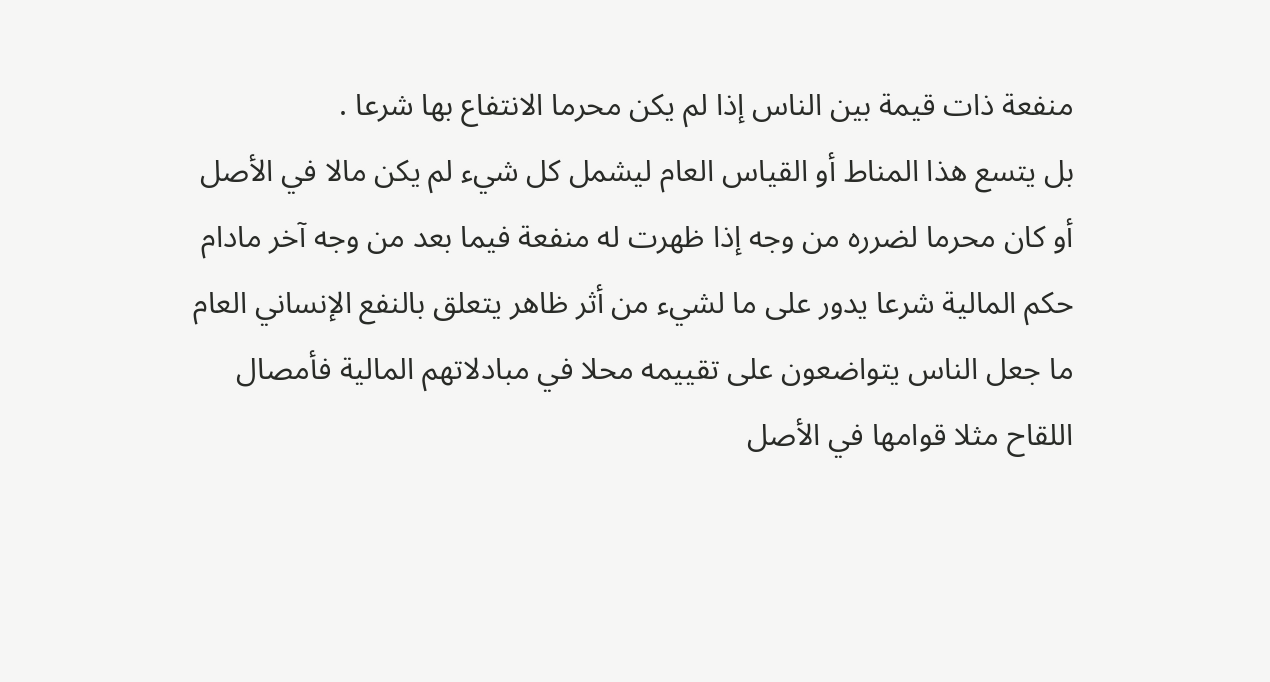منفعة ذات قيمة بين الناس إذا لم يكن محرما الانتفاع بها شرعا .
بل يتسع هذا المناط أو القياس العام ليشمل كل شيء لم يكن مالا في الأصل أو كان محرما لضرره من وجه إذا ظهرت له منفعة فيما بعد من وجه آخر مادام حكم المالية شرعا يدور على ما لشيء من أثر ظاهر يتعلق بالنفع الإنساني العام ما جعل الناس يتواضعون على تقييمه محلا في مبادلاتهم المالية فأمصال اللقاح مثلا قوامها في الأصل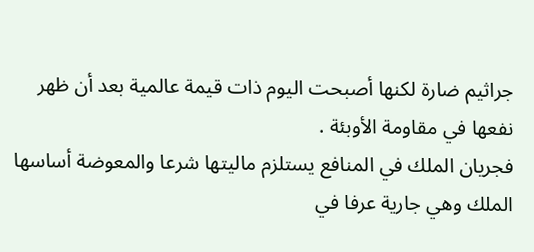جراثيم ضارة لكنها أصبحت اليوم ذات قيمة عالمية بعد أن ظهر نفعها في مقاومة الأوبئة .
فجريان الملك في المنافع يستلزم ماليتها شرعا والمعوضة أساسها الملك وهي جارية عرفا في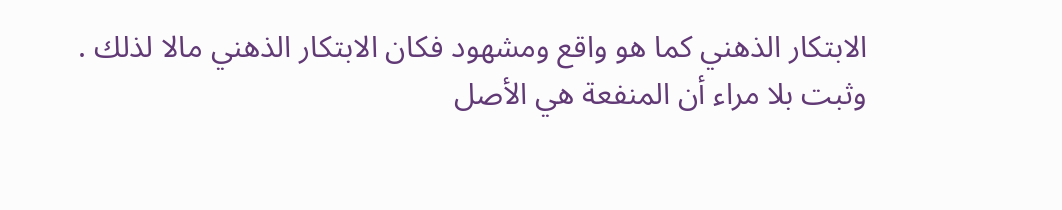الابتكار الذهني كما هو واقع ومشهود فكان الابتكار الذهني مالا لذلك .
وثبت بلا مراء أن المنفعة هي الأصل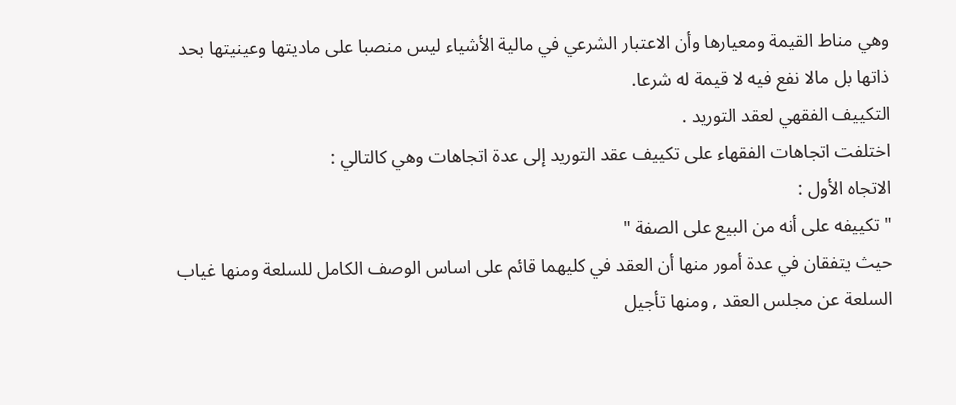وهي مناط القيمة ومعيارها وأن الاعتبار الشرعي في مالية الأشياء ليس منصبا على ماديتها وعينيتها بحد ذاتها بل مالا نفع فيه لا قيمة له شرعا.
التكييف الفقهي لعقد التوريد .
اختلفت اتجاهات الفقهاء على تكييف عقد التوريد إلى عدة اتجاهات وهي كالتالي :
الاتجاه الأول :
" تكييفه على أنه من البيع على الصفة "
حيث يتفقان في عدة أمور منها أن العقد في كليهما قائم على اساس الوصف الكامل للسلعة ومنها غياب السلعة عن مجلس العقد , ومنها تأجيل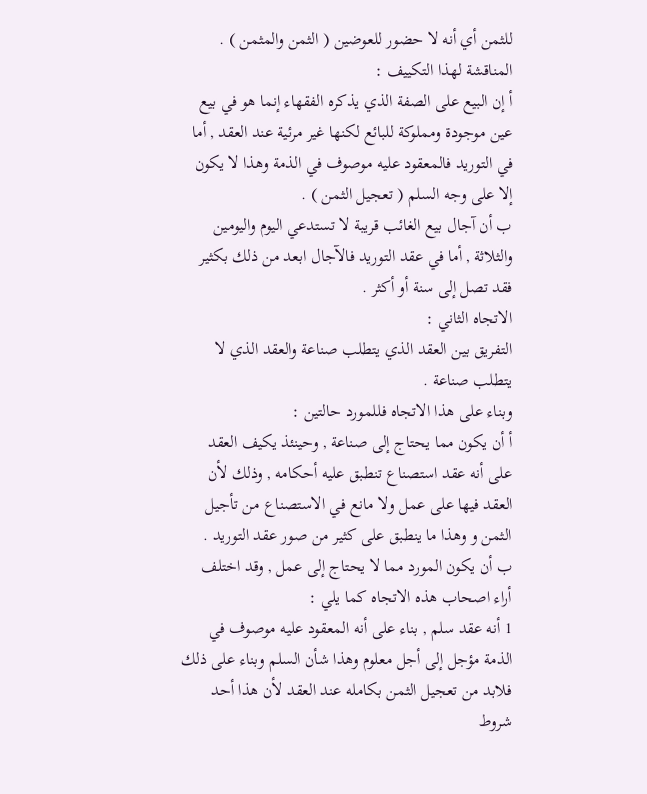للثمن أي أنه لا حضور للعوضين ( الثمن والمثمن ) .
المناقشة لهذا التكييف :
أ إن البيع على الصفة الذي يذكره الفقهاء إنما هو في بيع عين موجودة ومملوكة للبائع لكنها غير مرئية عند العقد , أما في التوريد فالمعقود عليه موصوف في الذمة وهذا لا يكون إلا على وجه السلم ( تعجيل الثمن ) .
ب أن آجال بيع الغائب قريبة لا تستدعي اليوم واليومين والثلاثة , أما في عقد التوريد فالآجال ابعد من ذلك بكثير فقد تصل إلى سنة أو أكثر .
الاتجاه الثاني :
التفريق بين العقد الذي يتطلب صناعة والعقد الذي لا يتطلب صناعة .
وبناء على هذا الاتجاه فللمورد حالتين :
أ أن يكون مما يحتاج إلى صناعة , وحينئذ يكيف العقد على أنه عقد استصناع تنطبق عليه أحكامه , وذلك لأن العقد فيها على عمل ولا مانع في الاستصناع من تأجيل الثمن و وهذا ما ينطبق على كثير من صور عقد التوريد .
ب أن يكون المورد مما لا يحتاج إلى عمل , وقد اختلف أراء اصحاب هذه الاتجاه كما يلي :
1 أنه عقد سلم , بناء على أنه المعقود عليه موصوف في الذمة مؤجل إلى أجل معلوم وهذا شأن السلم وبناء على ذلك فلابد من تعجيل الثمن بكامله عند العقد لأن هذا أحد شروط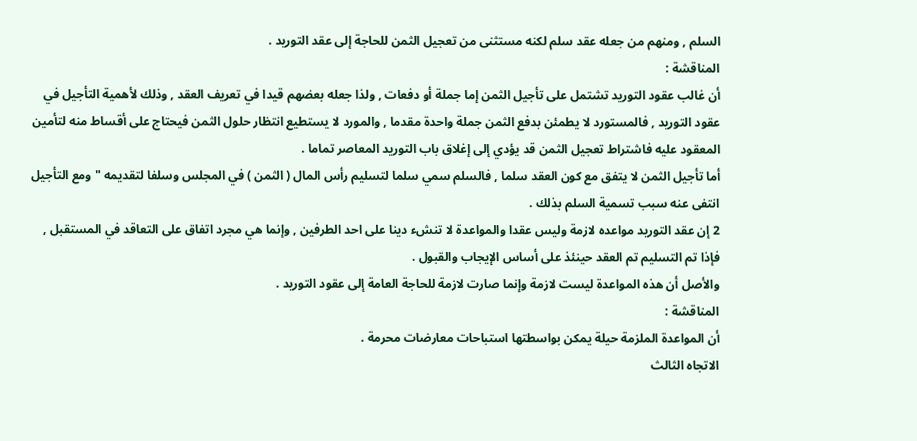السلم , ومنهم من جعله عقد سلم لكنه مستثنى من تعجيل الثمن للحاجة إلى عقد التوريد .
المناقشة :
أن غالب عقود التوريد تشتمل على تأجيل الثمن إما جملة أو دفعات , ولذا جعله بعضهم قيدا في تعريف العقد , وذلك لأهمية التأجيل في عقود التوريد , فالمستورد لا يطمئن بدفع الثمن جملة واحدة مقدما , والمورد لا يستطيع انتظار حلول الثمن فيحتاج على أقساط منه لتأمين المعقود عليه فاشتراط تعجيل الثمن قد يؤدي إلى إغلاق باب التوريد المعاصر تماما .
أما تأجيل الثمن لا يتفق مع كون العقد سلما , فالسلم سمي سلما لتسليم رأس المال ( الثمن ) في المجلس وسلفا لتقديمه " ومع التأجيل انتفى عنه سبب تسمية السلم بذلك .
2 إن عقد التوريد مواعده لازمة وليس عقدا والمواعدة لا تنشء دينا على احد الطرفين , وإنما هي مجرد اتفاق على التعاقد في المستقبل , فإذا تم التسليم تم العقد حينئذ على أساس الإيجاب والقبول .
والأصل أن هذه المواعدة ليست لازمة وإنما صارت لازمة للحاجة العامة إلى عقود التوريد .
المناقشة :
أن المواعدة الملزمة حيلة يمكن بواسطتها استباحات معارضات محرمة .
الاتجاه الثالث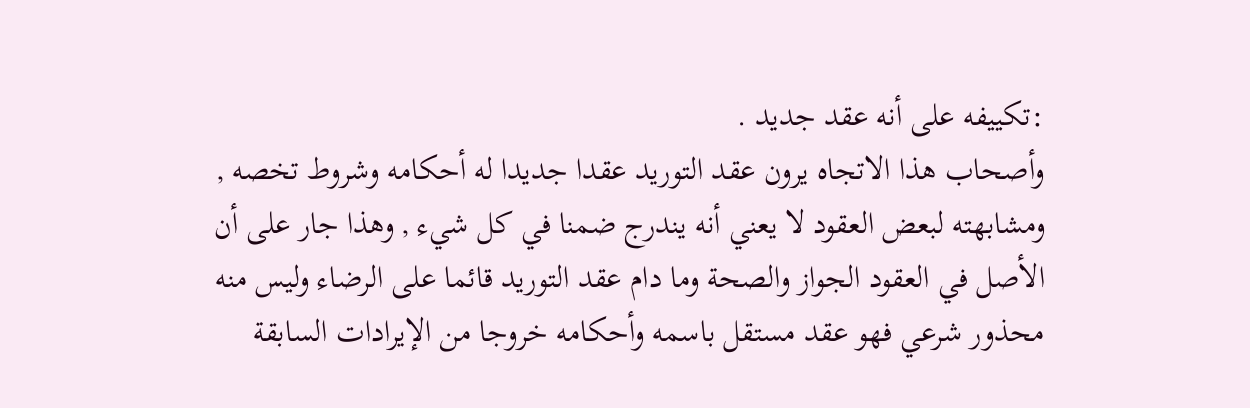:تكييفه على أنه عقد جديد .
وأصحاب هذا الاتجاه يرون عقد التوريد عقدا جديدا له أحكامه وشروط تخصه , ومشابهته لبعض العقود لا يعني أنه يندرج ضمنا في كل شيء , وهذا جار على أن الأصل في العقود الجواز والصحة وما دام عقد التوريد قائما على الرضاء وليس منه محذور شرعي فهو عقد مستقل باسمه وأحكامه خروجا من الإيرادات السابقة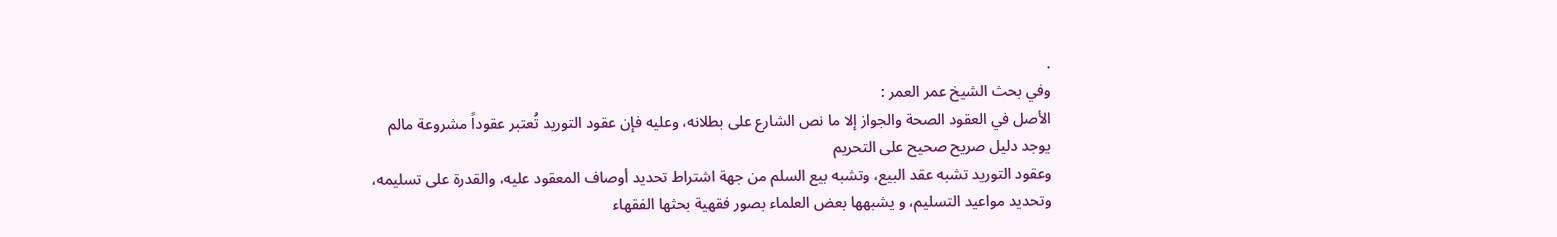.
وفي بحث الشيخ عمر العمر :
الأصل في العقود الصحة والجواز إلا ما نص الشارع على بطلانه، وعليه فإن عقود التوريد تُعتبر عقوداً مشروعة مالم يوجد دليل صريح صحيح على التحريم
وعقود التوريد تشبه عقد البيع، وتشبه بيع السلم من جهة اشتراط تحديد أوصاف المعقود عليه، والقدرة على تسليمه، وتحديد مواعيد التسليم، و يشبهها بعض العلماء بصور فقهية بحثها الفقهاء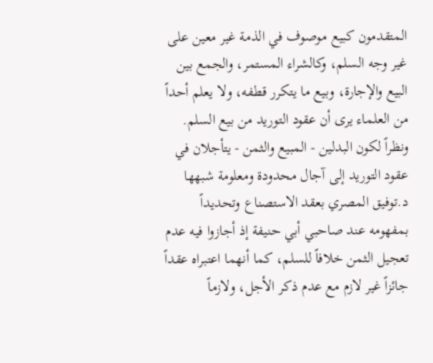المتقدمون كبيع موصوف في الذمة غير معين على غير وجه السلم، وكالشراء المستمر، والجمع بين البيع والإجارة، وبيع ما يتكرر قطفه، ولا يعلم أحداً من العلماء يرى أن عقود التوريد من بيع السلم.
ونظراً لكون البدلين - المبيع والثمن - يتأجلان في عقود التوريد إلى آجال محدودة ومعلومة شبهها د.توفيق المصري بعقد الاستصناع وتحديداً بمفهومه عند صاحبي أبي حنيفة إذ أجازوا فيه عدم تعجيل الثمن خلافاً للسلم، كما أنهما اعتبراه عقداً جائزاً غير لازم مع عدم ذكر الأجل، ولازماً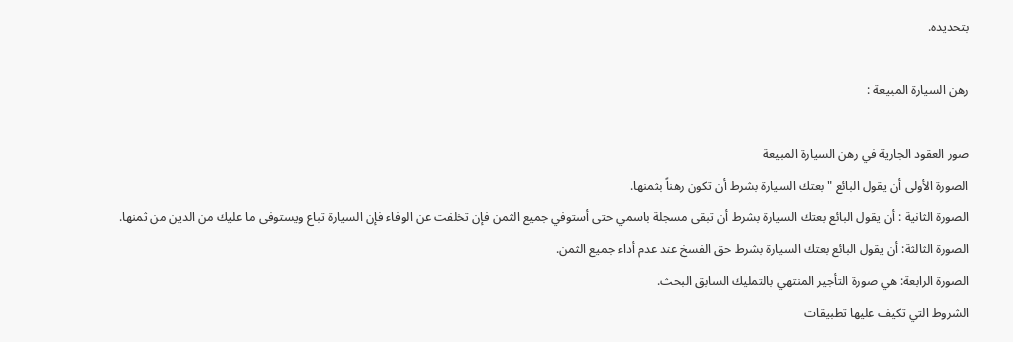بتحديده.

رهن السيارة المبيعة :

صور العقود الجارية في رهن السيارة المبيعة
الصورة الأولى أن يقول البائع " بعتك السيارة بشرط أن تكون رهناً بثمنها.
الصورة الثانية : أن يقول البائع بعتك السيارة بشرط أن تبقى مسجلة باسمي حتى أستوفي جميع الثمن فإن تخلفت عن الوفاء فإن السيارة تباع ويستوفى ما عليك من الدين من ثمنها.
الصورة الثالثة: أن يقول البائع بعتك السيارة بشرط حق الفسخ عند عدم أداء جميع الثمن.
الصورة الرابعة: هي صورة التأجير المنتهي بالتمليك السابق البحث.
الشروط التي تكيف عليها تطبيقات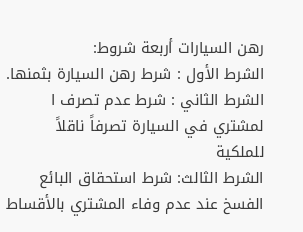رهن السيارات أربعة شروط:
الشرط الأول : شرط رهن السيارة بثمنها.
الشرط الثاني : شرط عدم تصرف ا لمشتري في السيارة تصرفاً ناقلاً للملكية
الشرط الثالث: شرط استحقاق البائع الفسخ عند عدم وفاء المشتري بالأقساط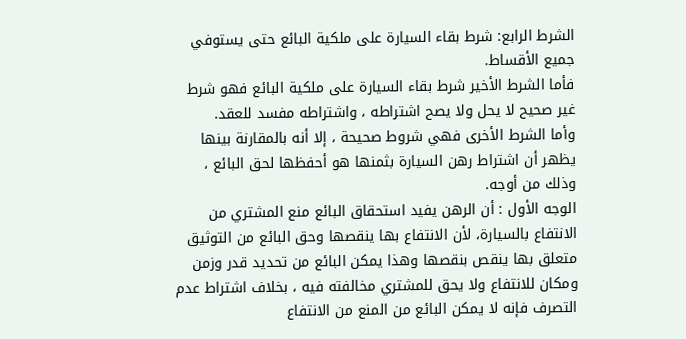الشرط الرابع: شرط بقاء السيارة على ملكية البائع حتى يستوفي جميع الأقساط.
فأما الشرط الأخير شرط بقاء السيارة على ملكية البائع فهو شرط غير صحيح لا يحل ولا يصح اشتراطه ، واشتراطه مفسد للعقد.
وأما الشرط الأخرى فهي شروط صحيحة ، إلا أنه بالمقارنة بينها يظهر أن اشتراط رهن السيارة بثمنها هو أحفظها لحق البائع ، وذلك من أوجه.
الوجه الأول : أن الرهن يفيد استحقاق البائع منع المشتري من الانتفاع بالسيارة، لأن الانتفاع بها ينقصها وحق البائع من التوثيق متعلق بها ينقص بنقصها وهذا يمكن البائع من تحديد قدر وزمن ومكان للانتفاع ولا يحق للمشتري مخالفته فيه ، بخلاف اشتراط عدم التصرف فإنه لا يمكن البائع من المنع من الانتفاع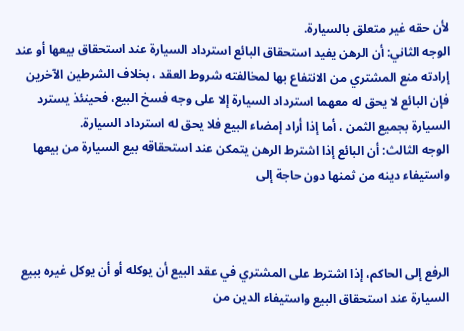لأن حقه غير متعلق بالسيارة.
الوجه الثاني: أن الرهن يفيد استحقاق البائع استرداد السيارة عند استحقاق بيعها أو عند إرادته منع المشتري من الانتفاع بها لمخالفته شروط العقد ، بخلاف الشرطين الآخرين فإن البائع لا يحق له معهما استرداد السيارة إلا على وجه فسخ البيع، فحينئذ يسترد السيارة بجميع الثمن ، أما إذا أراد إمضاء البيع فلا يحق له استرداد السيارة.
الوجه الثالث: أن البائع إذا اشترط الرهن يتمكن عند استحقاقه بيع السيارة من بيعها واستيفاء دينه من ثمنها دون حاجة إلى



الرفع إلى الحاكم، إذا اشترط على المشتري في عقد البيع أن يوكله أو أن يوكل غيره ببيع السيارة عند استحقاق البيع واستيفاء الدين من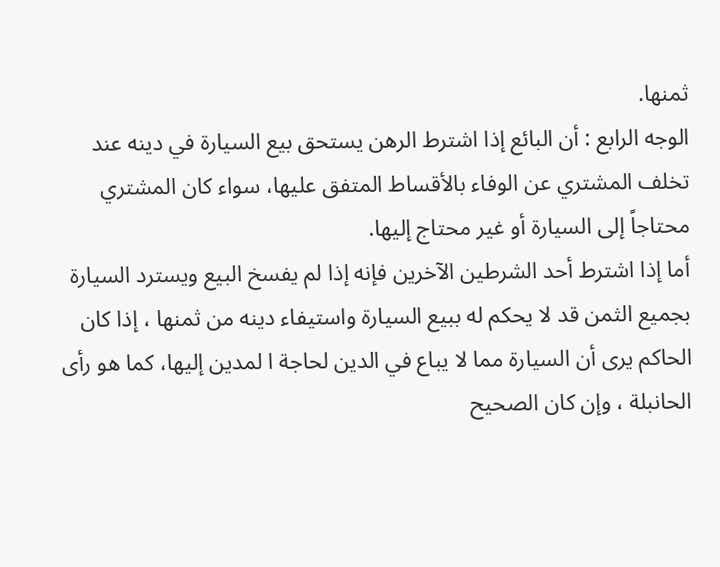ثمنها.
الوجه الرابع : أن البائع إذا اشترط الرهن يستحق بيع السيارة في دينه عند تخلف المشتري عن الوفاء بالأقساط المتفق عليها، سواء كان المشتري محتاجاً إلى السيارة أو غير محتاج إليها.
أما إذا اشترط أحد الشرطين الآخرين فإنه إذا لم يفسخ البيع ويسترد السيارة بجميع الثمن قد لا يحكم له ببيع السيارة واستيفاء دينه من ثمنها ، إذا كان الحاكم يرى أن السيارة مما لا يباع في الدين لحاجة ا لمدين إليها، كما هو رأى الحانبلة ، وإن كان الصحيح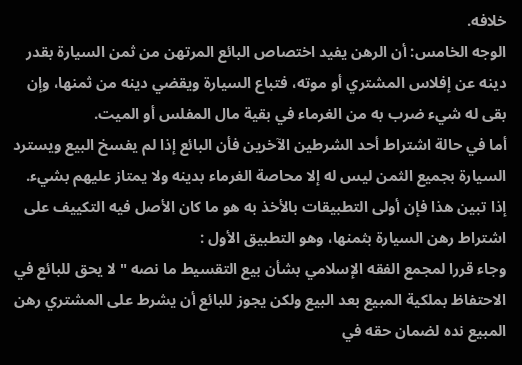خلافه.
الوجه الخامس: أن الرهن يفيد اختصاص البائع المرتهن من ثمن السيارة بقدر دينه عن إفلاس المشتري أو موته، فتباع السيارة ويقضي دينه من ثمنها، وإن بقى له شيء ضرب به من الغرماء في بقية مال المفلس أو الميت.
أما في حالة اشتراط أحد الشرطين الآخرين فأن البائع إذا لم يفسخ البيع ويسترد السيارة بجميع الثمن ليس له إلا محاصة الغرماء بدينه ولا يمتاز عليهم بشيء.
إذا تبين هذا فإن أولى التطبيقات بالأخذ به هو ما كان الأصل فيه التكييف على اشتراط رهن السيارة بثمنها، وهو التطبيق الأول :
وجاء قررا لمجمع الفقه الإسلامي بشأن بيع التقسيط ما نصه " لا يحق للبائع في الاحتفاظ بملكية المبيع بعد البيع ولكن يجوز للبائع أن يشرط على المشتري رهن المبيع نده لضمان حقه في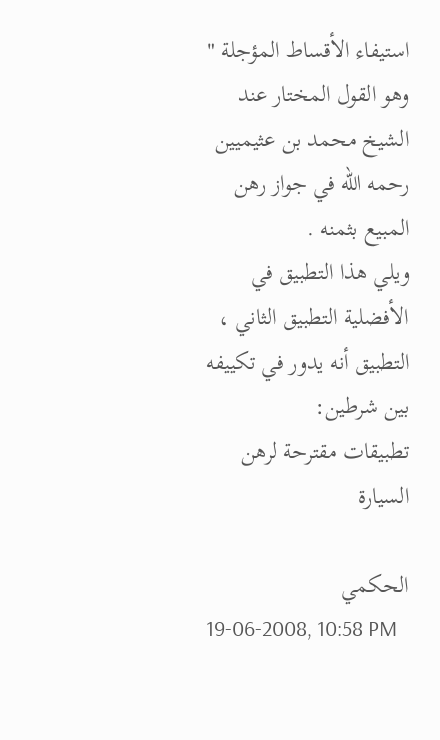استيفاء الأقساط المؤجلة " وهو القول المختار عند الشيخ محمد بن عثيميين رحمه الله في جواز رهن المبيع بثمنه .
ويلي هذا التطبيق في الأفضلية التطبيق الثاني ، التطبيق أنه يدور في تكييفه بين شرطين:
تطبيقات مقترحة لرهن السيارة

الحكمي
19-06-2008, 10:58 PM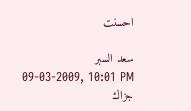احسنت

سعد السبر
09-03-2009, 10:01 PM
جزاك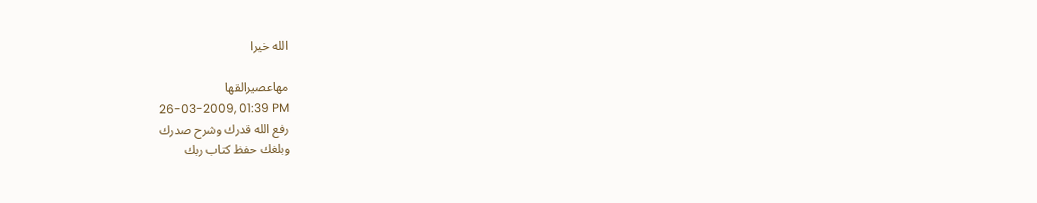الله خيرا

مهاعصيرالقها
26-03-2009, 01:39 PM
رفع الله قدرك وشرح صدرك
وبلغك حفظ كتاب ربك